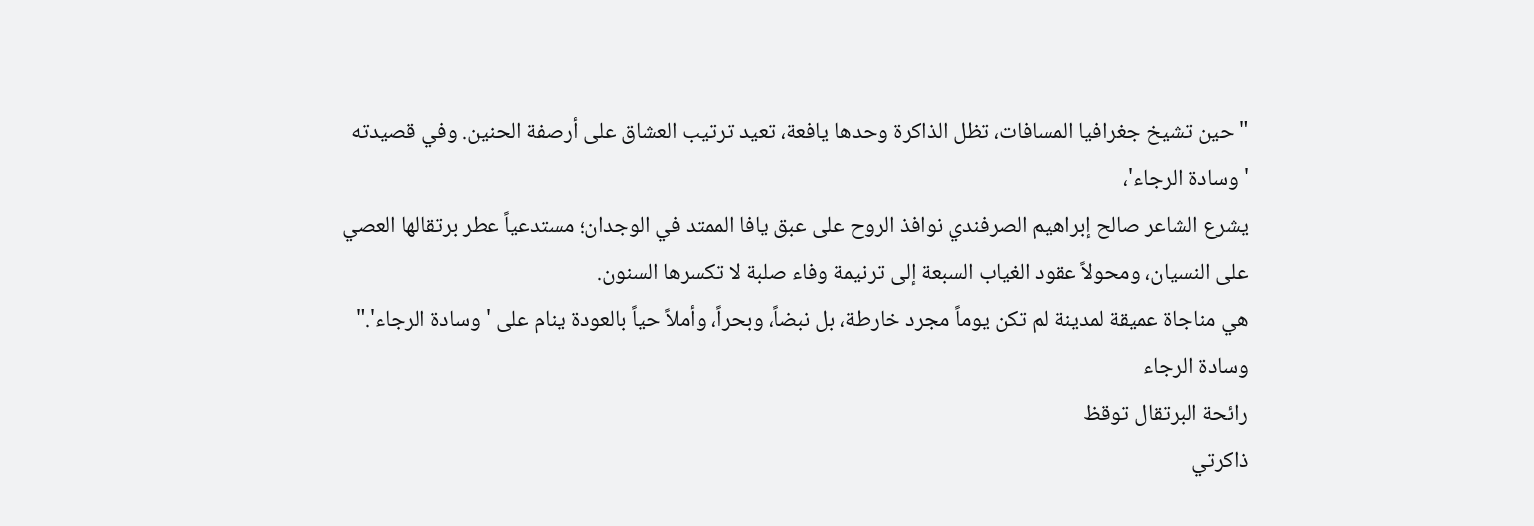"حين تشيخ جغرافيا المسافات، تظل الذاكرة وحدها يافعة، تعيد ترتيب العشاق على أرصفة الحنين. وفي قصيدته 'وسادة الرجاء'،
يشرع الشاعر صالح إبراهيم الصرفندي نوافذ الروح على عبق يافا الممتد في الوجدان؛ مستدعياً عطر برتقالها العصي على النسيان، ومحولاً عقود الغياب السبعة إلى ترنيمة وفاء صلبة لا تكسرها السنون.
هي مناجاة عميقة لمدينة لم تكن يوماً مجرد خارطة، بل نبضاً، وبحراً، وأملاً حياً بالعودة ينام على 'وسادة الرجاء'."
وسادة الرجاء
رائحة البرتقال توقظ
ذاكرتي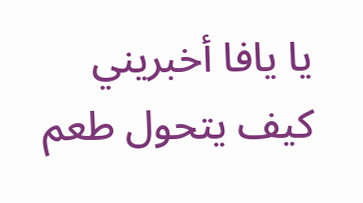يا يافا أخبريني
كيف يتحول طعم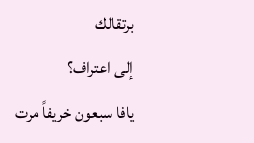برتقالك
إلى اعتراف؟
يافا سبعون خريفاً مرت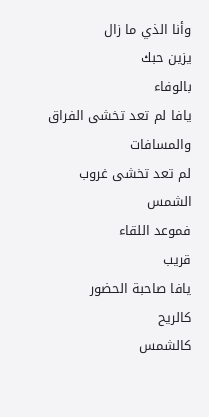وأنا الذي ما زال
يزين حبك
بالوفاء
يافا لم تعد تخشى الفراق والمسافات
لم تعد تخشى غروب
الشمس
فموعد اللقاء
قريب
يافا صاحبة الحضور
كالريح
كالشمس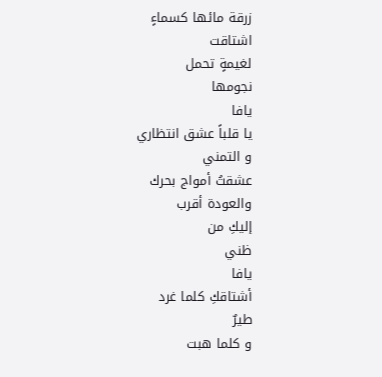زرقة مائها كسماءٍ
اشتاقت
لغيمةٍ تحمل
نجومها
يافا
يا قلباً عشق انتظاري
و التمني
عشقتُ أمواج بحرك
والعودة أقرب
إليكِ من
ظني
يافا
أشتاقكِ كلما غرد
طيرٌ
و كلما هبت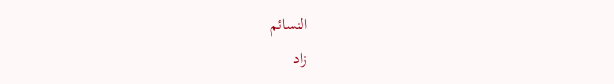النسائم
زاد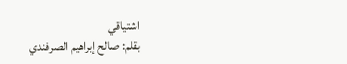اشتياقي
بقلم: صالح إبراهيم الصرفندي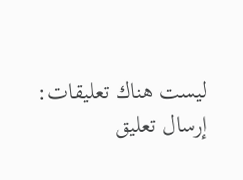ليست هناك تعليقات:
إرسال تعليق